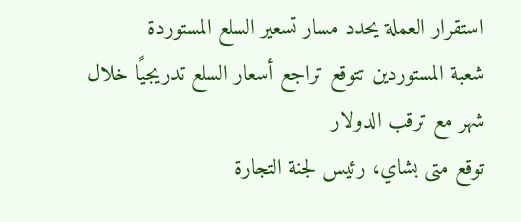استقرار العملة يحدد مسار تسعير السلع المستوردة
شعبة المستوردين تتوقع تراجع أسعار السلع تدريجيًا خلال شهر مع ترقب الدولار
توقع متى بشاي، رئيس لجنة التجارة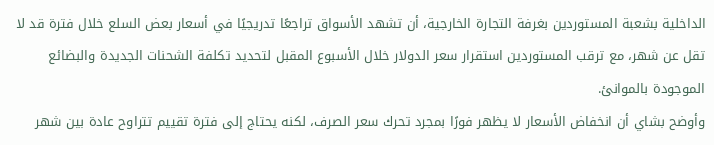الداخلية بشعبة المستوردين بغرفة التجارة الخارجية، أن تشهد الأسواق تراجعًا تدريجيًا في أسعار بعض السلع خلال فترة قد لا تقل عن شهر، مع ترقب المستوردين استقرار سعر الدولار خلال الأسبوع المقبل لتحديد تكلفة الشحنات الجديدة والبضائع الموجودة بالموانئ.
وأوضح بشاي أن انخفاض الأسعار لا يظهر فورًا بمجرد تحرك سعر الصرف، لكنه يحتاج إلى فترة تقييم تتراوح عادة بين شهر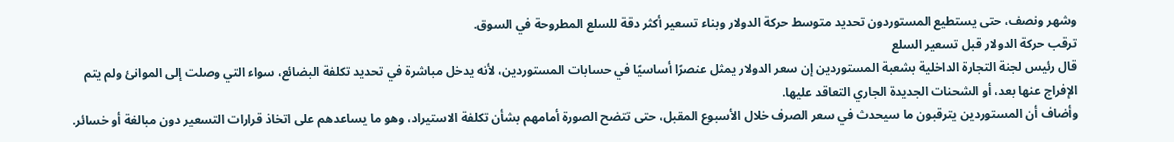وشهر ونصف، حتى يستطيع المستوردون تحديد متوسط حركة الدولار وبناء تسعير أكثر دقة للسلع المطروحة في السوق.
ترقب حركة الدولار قبل تسعير السلع
قال رئيس لجنة التجارة الداخلية بشعبة المستوردين إن سعر الدولار يمثل عنصرًا أساسيًا في حسابات المستوردين، لأنه يدخل مباشرة في تحديد تكلفة البضائع، سواء التي وصلت إلى الموانئ ولم يتم الإفراج عنها بعد، أو الشحنات الجديدة الجاري التعاقد عليها.
وأضاف أن المستوردين يترقبون ما سيحدث في سعر الصرف خلال الأسبوع المقبل، حتى تتضح الصورة أمامهم بشأن تكلفة الاستيراد، وهو ما يساعدهم على اتخاذ قرارات التسعير دون مبالغة أو خسائر.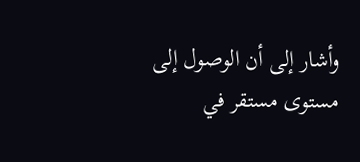وأشار إلى أن الوصول إلى مستوى مستقر في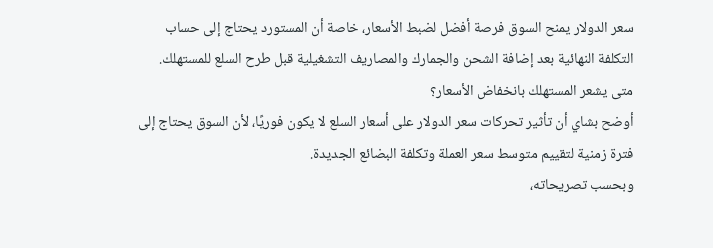سعر الدولار يمنح السوق فرصة أفضل لضبط الأسعار، خاصة أن المستورد يحتاج إلى حساب التكلفة النهائية بعد إضافة الشحن والجمارك والمصاريف التشغيلية قبل طرح السلع للمستهلك.
متى يشعر المستهلك بانخفاض الأسعار؟
أوضح بشاي أن تأثير تحركات سعر الدولار على أسعار السلع لا يكون فوريًا، لأن السوق يحتاج إلى فترة زمنية لتقييم متوسط سعر العملة وتكلفة البضائع الجديدة.
وبحسب تصريحاته،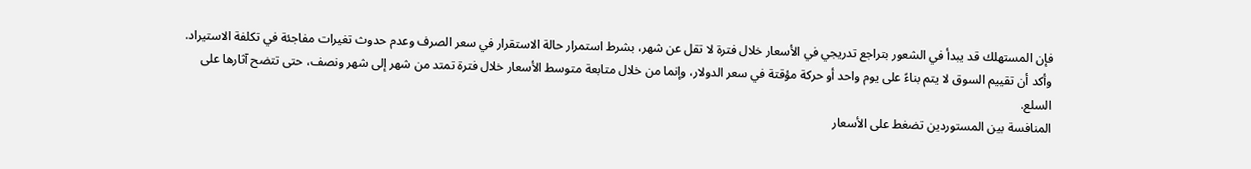فإن المستهلك قد يبدأ في الشعور بتراجع تدريجي في الأسعار خلال فترة لا تقل عن شهر، بشرط استمرار حالة الاستقرار في سعر الصرف وعدم حدوث تغيرات مفاجئة في تكلفة الاستيراد.
وأكد أن تقييم السوق لا يتم بناءً على يوم واحد أو حركة مؤقتة في سعر الدولار، وإنما من خلال متابعة متوسط الأسعار خلال فترة تمتد من شهر إلى شهر ونصف، حتى تتضح آثارها على السلع.
المنافسة بين المستوردين تضغط على الأسعار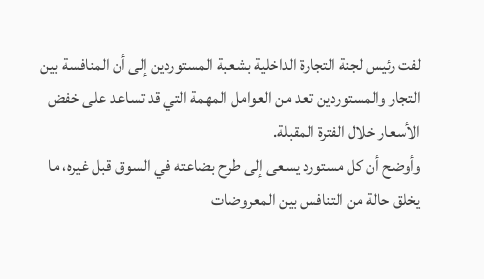لفت رئيس لجنة التجارة الداخلية بشعبة المستوردين إلى أن المنافسة بين التجار والمستوردين تعد من العوامل المهمة التي قد تساعد على خفض الأسعار خلال الفترة المقبلة.
وأوضح أن كل مستورد يسعى إلى طرح بضاعته في السوق قبل غيره، ما يخلق حالة من التنافس بين المعروضات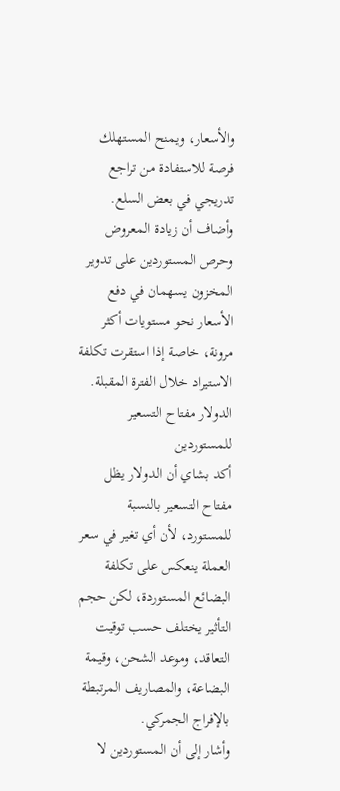والأسعار، ويمنح المستهلك فرصة للاستفادة من تراجع تدريجي في بعض السلع.
وأضاف أن زيادة المعروض وحرص المستوردين على تدوير المخزون يسهمان في دفع الأسعار نحو مستويات أكثر مرونة، خاصة إذا استقرت تكلفة الاستيراد خلال الفترة المقبلة.
الدولار مفتاح التسعير للمستوردين
أكد بشاي أن الدولار يظل مفتاح التسعير بالنسبة للمستورد، لأن أي تغير في سعر العملة ينعكس على تكلفة البضائع المستوردة، لكن حجم التأثير يختلف حسب توقيت التعاقد، وموعد الشحن، وقيمة البضاعة، والمصاريف المرتبطة بالإفراج الجمركي.
وأشار إلى أن المستوردين لا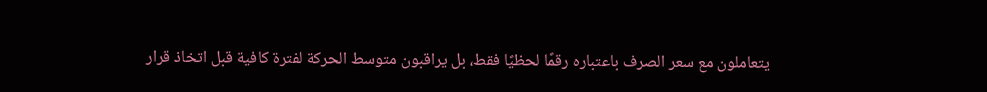يتعاملون مع سعر الصرف باعتباره رقمًا لحظيًا فقط، بل يراقبون متوسط الحركة لفترة كافية قبل اتخاذ قرار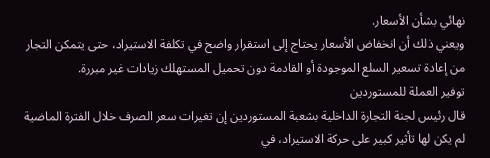نهائي بشأن الأسعار.
ويعني ذلك أن انخفاض الأسعار يحتاج إلى استقرار واضح في تكلفة الاستيراد، حتى يتمكن التجار من إعادة تسعير السلع الموجودة أو القادمة دون تحميل المستهلك زيادات غير مبررة.
توفير العملة للمستوردين
قال رئيس لجنة التجارة الداخلية بشعبة المستوردين إن تغيرات سعر الصرف خلال الفترة الماضية لم يكن لها تأثير كبير على حركة الاستيراد، في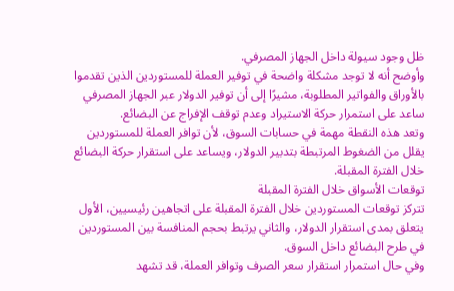ظل وجود سيولة داخل الجهاز المصرفي.
وأوضح أنه لا توجد مشكلة واضحة في توفير العملة للمستوردين الذين تقدموا بالأوراق والفواتير المطلوبة، مشيرًا إلى أن توفير الدولار عبر الجهاز المصرفي ساعد على استمرار حركة الاستيراد وعدم توقف الإفراج عن البضائع.
وتعد هذه النقطة مهمة في حسابات السوق، لأن توافر العملة للمستوردين يقلل من الضغوط المرتبطة بتدبير الدولار، ويساعد على استقرار حركة البضائع خلال الفترة المقبلة.
توقعات الأسواق خلال الفترة المقبلة
تتركز توقعات المستوردين خلال الفترة المقبلة على اتجاهين رئيسيين، الأول يتعلق بمدى استقرار الدولار، والثاني يرتبط بحجم المنافسة بين المستوردين في طرح البضائع داخل السوق.
وفي حال استمرار استقرار سعر الصرف وتوافر العملة، قد تشهد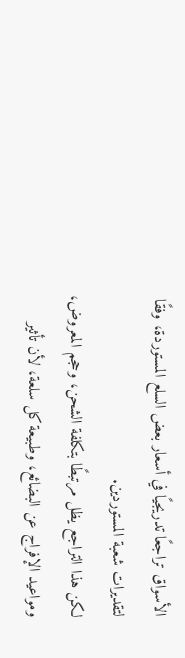الأسواق تراجعًا تدريجيًا في أسعار بعض السلع المستوردة، وفقًا لتقديرات شعبة المستوردين.
لكن هذا التراجع يظل مرتبطًا بتكلفة الشحن، وحجم المعروض، ومواعيد الإفراج عن البضائع، وطبيعة كل سلعة، لأن تأثير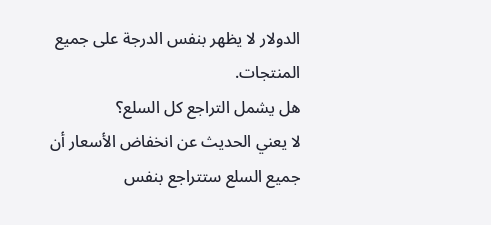الدولار لا يظهر بنفس الدرجة على جميع المنتجات.
هل يشمل التراجع كل السلع؟
لا يعني الحديث عن انخفاض الأسعار أن جميع السلع ستتراجع بنفس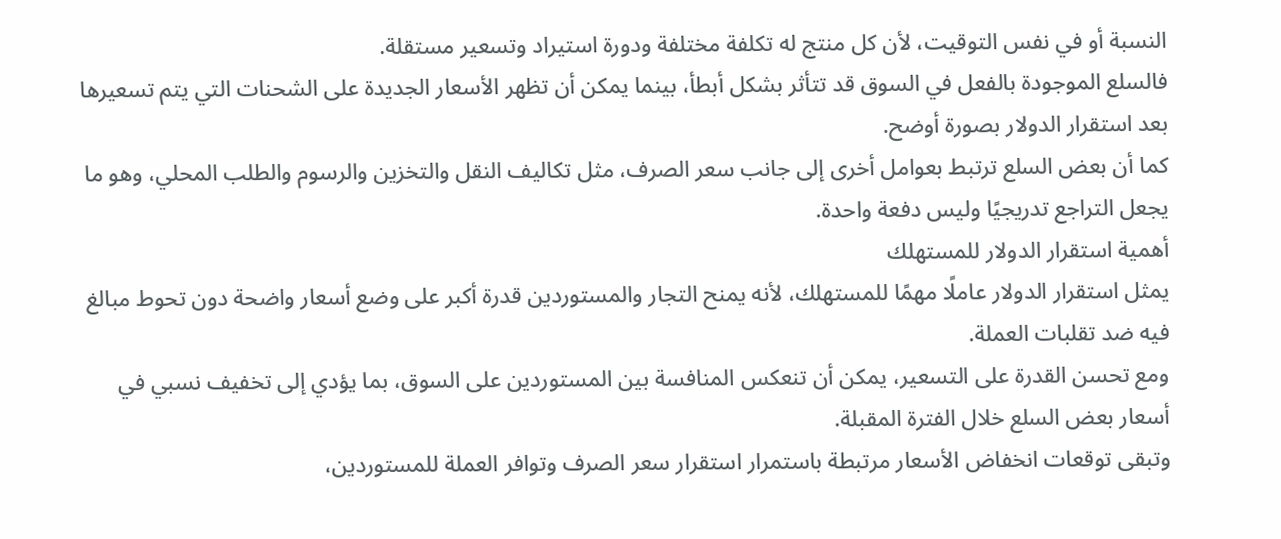النسبة أو في نفس التوقيت، لأن كل منتج له تكلفة مختلفة ودورة استيراد وتسعير مستقلة.
فالسلع الموجودة بالفعل في السوق قد تتأثر بشكل أبطأ، بينما يمكن أن تظهر الأسعار الجديدة على الشحنات التي يتم تسعيرها بعد استقرار الدولار بصورة أوضح.
كما أن بعض السلع ترتبط بعوامل أخرى إلى جانب سعر الصرف، مثل تكاليف النقل والتخزين والرسوم والطلب المحلي، وهو ما يجعل التراجع تدريجيًا وليس دفعة واحدة.
أهمية استقرار الدولار للمستهلك
يمثل استقرار الدولار عاملًا مهمًا للمستهلك، لأنه يمنح التجار والمستوردين قدرة أكبر على وضع أسعار واضحة دون تحوط مبالغ فيه ضد تقلبات العملة.
ومع تحسن القدرة على التسعير، يمكن أن تنعكس المنافسة بين المستوردين على السوق، بما يؤدي إلى تخفيف نسبي في أسعار بعض السلع خلال الفترة المقبلة.
وتبقى توقعات انخفاض الأسعار مرتبطة باستمرار استقرار سعر الصرف وتوافر العملة للمستوردين،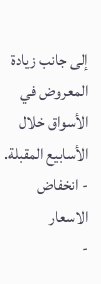إلى جانب زيادة المعروض في الأسواق خلال الأسابيع المقبلة.
- انخفاض الاسعار
-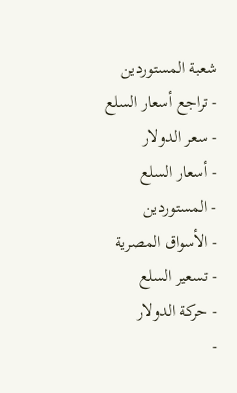شعبة المستوردين
- تراجع أسعار السلع
- سعر الدولار
- أسعار السلع
- المستوردين
- الأسواق المصرية
- تسعير السلع
- حركة الدولار
-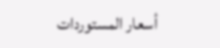أسعار المستوردات